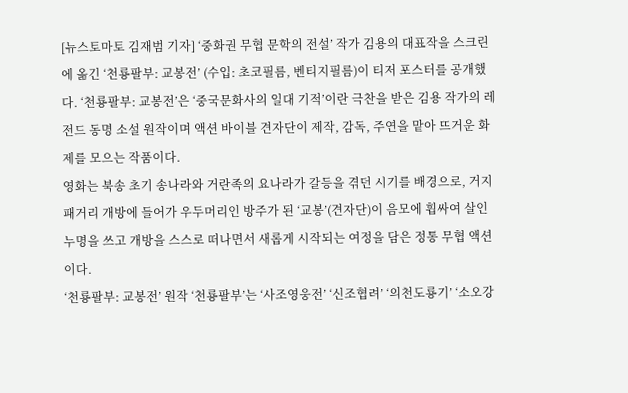[뉴스토마토 김재범 기자] ‘중화권 무협 문학의 전설’ 작가 김용의 대표작을 스크린에 옮긴 ‘천룡팔부: 교봉전’ (수입: 초코필름, 벤티지필름)이 티저 포스터를 공개했다. ‘천룡팔부: 교봉전’은 ‘중국문화사의 일대 기적’이란 극찬을 받은 김용 작가의 레전드 동명 소설 원작이며 액션 바이블 견자단이 제작, 감독, 주연을 맡아 뜨거운 화제를 모으는 작품이다.
영화는 북송 초기 송나라와 거란족의 요나라가 갈등을 겪던 시기를 배경으로, 거지 패거리 개방에 들어가 우두머리인 방주가 된 ‘교봉’(견자단)이 음모에 휩싸여 살인 누명을 쓰고 개방을 스스로 떠나면서 새롭게 시작되는 여정을 담은 정통 무협 액션이다.
‘천룡팔부: 교봉전’ 원작 ‘천룡팔부’는 ‘사조영웅전’ ‘신조협려’ ‘의천도룡기’ ‘소오강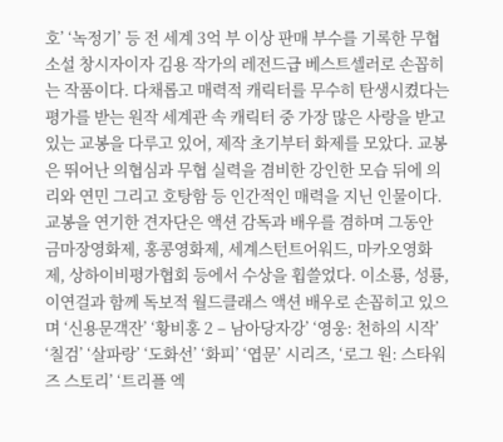호’ ‘녹정기’ 등 전 세계 3억 부 이상 판매 부수를 기록한 무협 소설 창시자이자 김용 작가의 레전드급 베스트셀러로 손꼽히는 작품이다. 다채롭고 매력적 캐릭터를 무수히 탄생시켰다는 평가를 받는 원작 세계관 속 캐릭터 중 가장 많은 사랑을 받고 있는 교봉을 다루고 있어, 제작 초기부터 화제를 모았다. 교봉은 뛰어난 의협심과 무협 실력을 겸비한 강인한 모습 뒤에 의리와 연민 그리고 호탕함 등 인간적인 매력을 지닌 인물이다. 교봉을 연기한 견자단은 액션 감독과 배우를 겸하며 그동안 금마장영화제, 홍콩영화제, 세계스턴트어워드, 마카오영화제, 상하이비평가협회 등에서 수상을 휩쓸었다. 이소룡, 성룡, 이연걸과 함께 독보적 월드클래스 액션 배우로 손꼽히고 있으며 ‘신용문객잔’ ‘황비홍 2 – 남아당자강’ ‘영웅: 천하의 시작’ ‘칠검’ ‘살파랑’ ‘도화선’ ‘화피’ ‘엽문’ 시리즈, ‘로그 원: 스타워즈 스토리’ ‘트리플 엑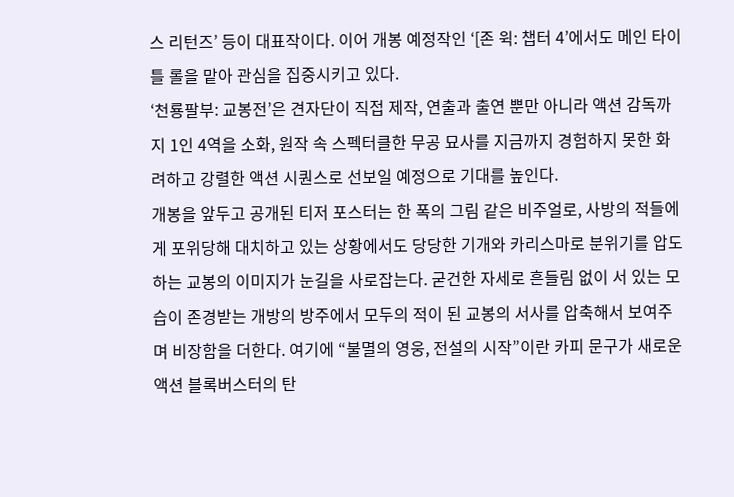스 리턴즈’ 등이 대표작이다. 이어 개봉 예정작인 ‘[존 윅: 챕터 4’에서도 메인 타이틀 롤을 맡아 관심을 집중시키고 있다.
‘천룡팔부: 교봉전’은 견자단이 직접 제작, 연출과 출연 뿐만 아니라 액션 감독까지 1인 4역을 소화, 원작 속 스펙터클한 무공 묘사를 지금까지 경험하지 못한 화려하고 강렬한 액션 시퀀스로 선보일 예정으로 기대를 높인다.
개봉을 앞두고 공개된 티저 포스터는 한 폭의 그림 같은 비주얼로, 사방의 적들에게 포위당해 대치하고 있는 상황에서도 당당한 기개와 카리스마로 분위기를 압도하는 교봉의 이미지가 눈길을 사로잡는다. 굳건한 자세로 흔들림 없이 서 있는 모습이 존경받는 개방의 방주에서 모두의 적이 된 교봉의 서사를 압축해서 보여주며 비장함을 더한다. 여기에 “불멸의 영웅, 전설의 시작”이란 카피 문구가 새로운 액션 블록버스터의 탄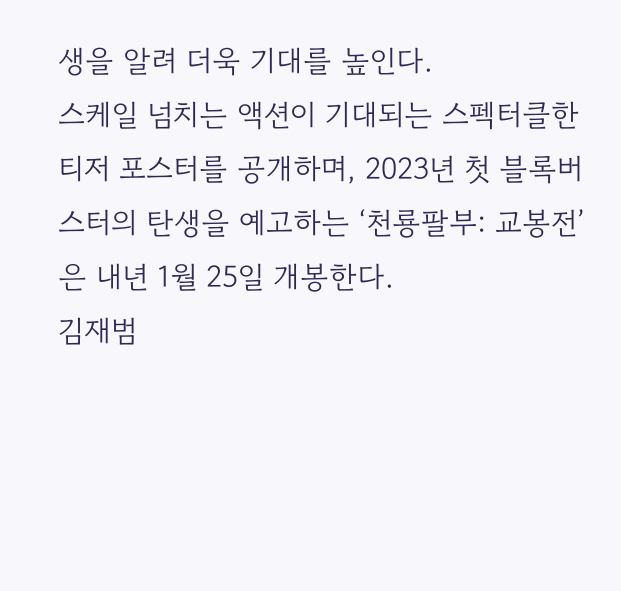생을 알려 더욱 기대를 높인다.
스케일 넘치는 액션이 기대되는 스펙터클한 티저 포스터를 공개하며, 2023년 첫 블록버스터의 탄생을 예고하는 ‘천룡팔부: 교봉전’은 내년 1월 25일 개봉한다.
김재범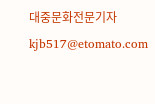대중문화전문기자 kjb517@etomato.com